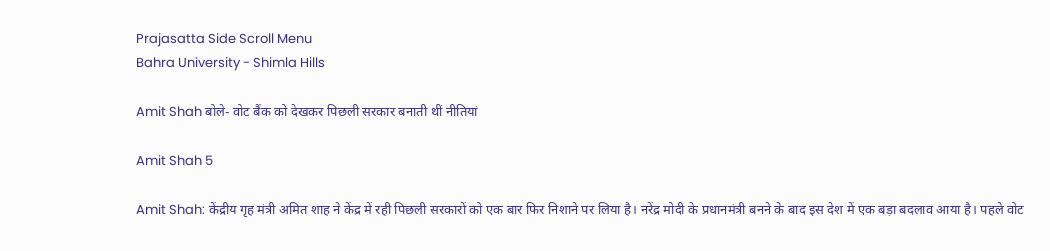Prajasatta Side Scroll Menu
Bahra University - Shimla Hills

Amit Shah बोले- वोट बैंक को देखकर पिछली सरकार बनाती थीं नीतियां

Amit Shah 5

Amit Shah: केंद्रीय गृह मंत्री अमित शाह ने केंद्र में रही पिछली सरकारों को एक बार फिर निशाने पर लिया है। नरेंद्र मोदी के प्रधानमंत्री बनने के बाद इस देश में एक बड़ा बदलाव आया है। पहले वोट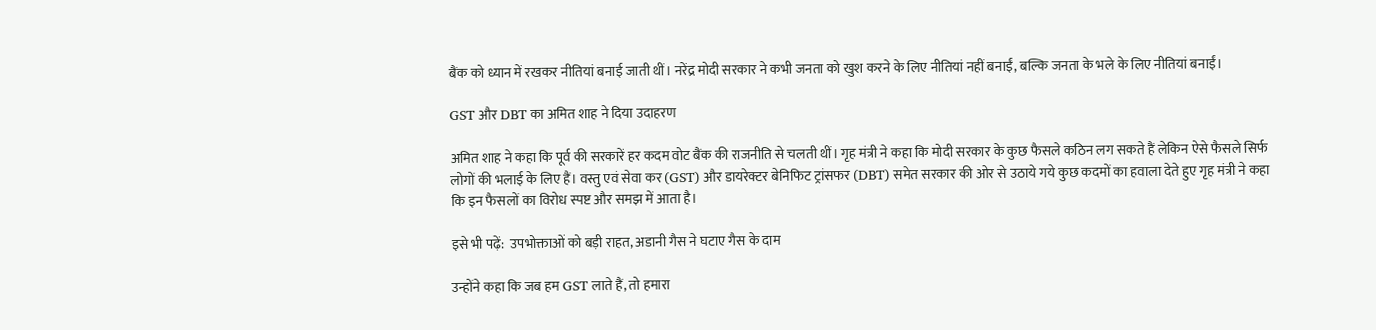बैंक को ध्यान में रखकर नीतियां बनाई जाती थीं। नरेंद्र मोदी सरकार ने कभी जनता को खुश करने के लिए नीतियां नहीं बनाईं, बल्कि जनता के भले के लिए नीतियां बनाईं।

GST और DBT का अमित शाह ने दिया उदाहरण

अमित शाह ने कहा कि पूर्व की सरकारें हर कदम वोट बैंक की राजनीति से चलती थीं। गृह मंत्री ने कहा कि मोदी सरकार के कुछ फैसले कठिन लग सकते हैं लेकिन ऐसे फैसले सिर्फ लोगों की भलाई के लिए हैं। वस्तु एवं सेवा कर (GST) और डायरेक्टर बेनिफिट ट्रांसफर (DBT) समेत सरकार की ओर से उठाये गये कुछ कदमों का हवाला देते हुए गृह मंत्री ने कहा कि इन फैसलों का विरोध स्पष्ट और समझ में आता है।

इसे भी पढ़ें:  उपभोक्ताओं को बड़ी राहत, अडानी गैस ने घटाए गैस के दाम

उन्होंने कहा कि जब हम GST लाते हैं, तो हमारा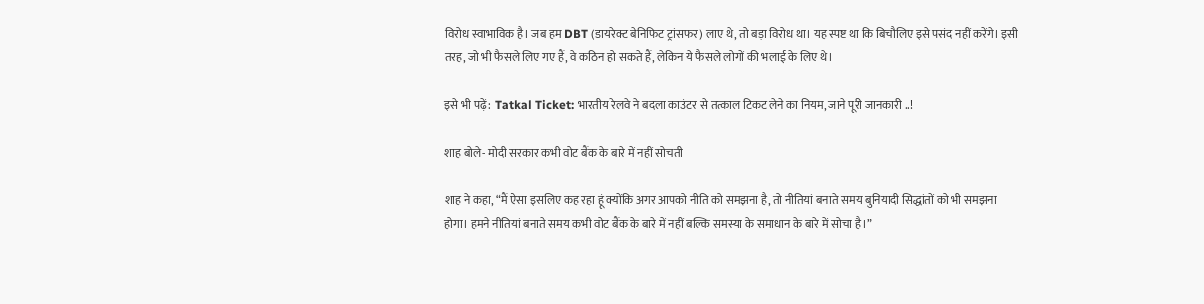विरोध स्वाभाविक है। जब हम DBT (डायरेक्ट बेनिफिट ट्रांसफर) लाए थे, तो बड़ा विरोध था। यह स्पष्ट था कि बिचौलिए इसे पसंद नहीं करेंगे। इसी तरह, जो भी फैसले लिए गए हैं, वे कठिन हो सकते हैं, लेकिन ये फैसले लोगों की भलाई के लिए थे।

इसे भी पढ़ें:  Tatkal Ticket: भारतीय रेलवे ने बदला काउंटर से तत्काल टिकट लेने का नियम, जाने पूरी जानकारी ..!

शाह बोले- मोदी सरकार कभी वोट बैंक के बारे में नहीं सोचती

शाह ने कहा, “मैं ऐसा इसलिए कह रहा हूं क्योंकि अगर आपको नीति को समझना है, तो नीतियां बनाते समय बुनियादी सिद्धांतों को भी समझना होगा। हमने नीतियां बनाते समय कभी वोट बैंक के बारे में नहीं बल्कि समस्या के समाधान के बारे में सोचा है।”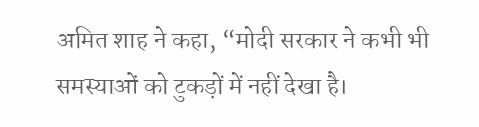अमित शाह ने कहा, “मोदी सरकार ने कभी भी समस्याओं को टुकड़ों में नहीं देखा है।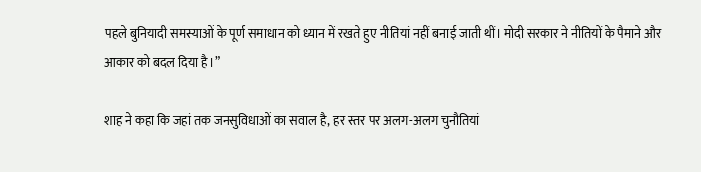पहले बुनियादी समस्याओं के पूर्ण समाधान को ध्यान में रखते हुए नीतियां नहीं बनाई जाती थीं। मोदी सरकार ने नीतियों के पैमाने और आकार को बदल दिया है।”

शाह ने कहा कि जहां तक जनसुविधाओं का सवाल है, हर स्तर पर अलग-अलग चुनौतियां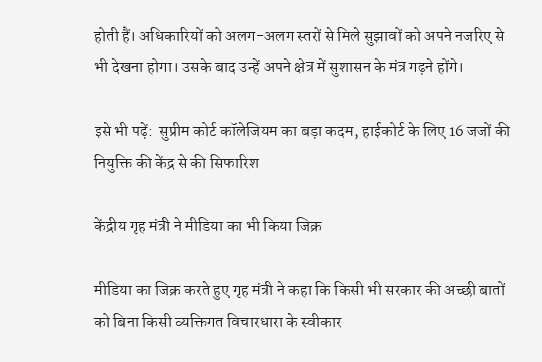होती हैं। अधिकारियों को अलग-अलग स्तरों से मिले सुझावों को अपने नजरिए से भी देखना होगा। उसके बाद उन्हें अपने क्षेत्र में सुशासन के मंत्र गढ़ने होंगे।

इसे भी पढ़ें:  सुप्रीम कोर्ट कॉलेजियम का बड़ा कदम, हाईकोर्ट के लिए 16 जजों की नियुक्ति की केंद्र से की सिफारिश

केंद्रीय गृह मंत्री ने मीडिया का भी किया जिक्र

मीडिया का जिक्र करते हुए गृह मंत्री ने कहा कि किसी भी सरकार की अच्छी बातों को बिना किसी व्यक्तिगत विचारधारा के स्वीकार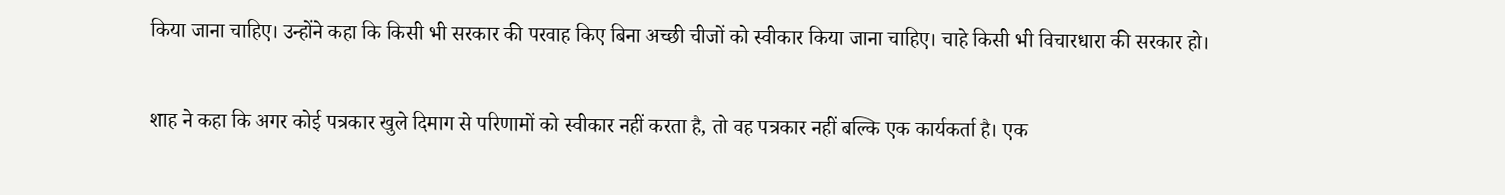किया जाना चाहिए। उन्होंने कहा कि किसी भी सरकार की परवाह किए बिना अच्छी चीजों को स्वीकार किया जाना चाहिए। चाहे किसी भी विचारधारा की सरकार हो।

शाह ने कहा कि अगर कोई पत्रकार खुले दिमाग से परिणामों को स्वीकार नहीं करता है, तो वह पत्रकार नहीं बल्कि एक कार्यकर्ता है। एक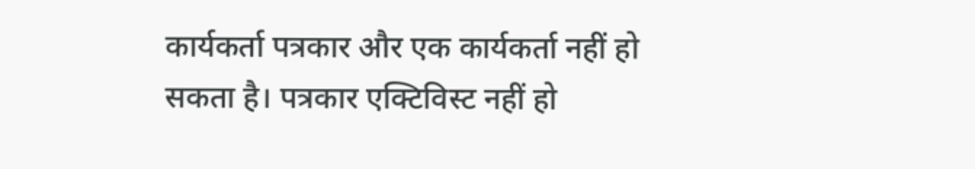कार्यकर्ता पत्रकार और एक कार्यकर्ता नहीं हो सकता है। पत्रकार एक्टिविस्ट नहीं हो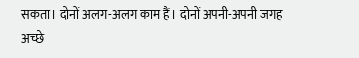सकता। दोनों अलग-अलग काम हैं। दोनों अपनी-अपनी जगह अच्छे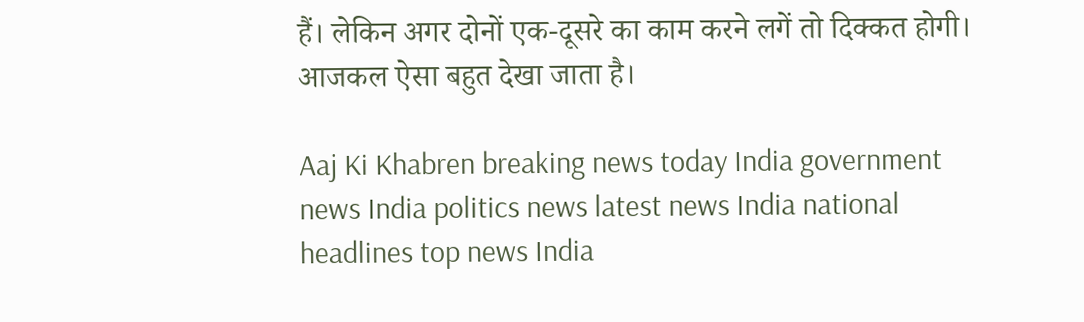हैं। लेकिन अगर दोनों एक-दूसरे का काम करने लगें तो दिक्कत होगी। आजकल ऐसा बहुत देखा जाता है।

Aaj Ki Khabren breaking news today India government news India politics news latest news India national headlines top news India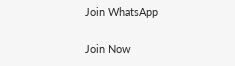Join WhatsApp

Join Now